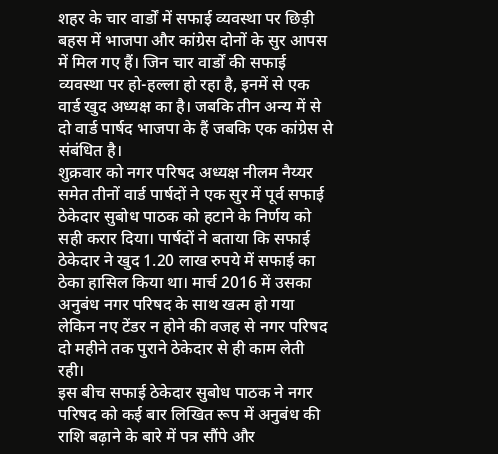शहर के चार वार्डों में सफाई व्यवस्था पर छिड़ी बहस में भाजपा और कांग्रेस दोनों के सुर आपस में मिल गए हैं। जिन चार वार्डों की सफाई व्यवस्था पर हो-हल्ला हो रहा है, इनमें से एक वार्ड खुद अध्यक्ष का है। जबकि तीन अन्य में से दो वार्ड पार्षद भाजपा के हैं जबकि एक कांग्रेस से संबंधित है।
शुक्रवार को नगर परिषद अध्यक्ष नीलम नैय्यर समेत तीनों वार्ड पार्षदों ने एक सुर में पूर्व सफाई ठेकेदार सुबोध पाठक को हटाने के निर्णय को सही करार दिया। पार्षदों ने बताया कि सफाई ठेकेदार ने खुद 1.20 लाख रुपये में सफाई का ठेका हासिल किया था। मार्च 2016 में उसका अनुबंध नगर परिषद के साथ खत्म हो गया लेकिन नए टेंडर न होने की वजह से नगर परिषद दो महीने तक पुराने ठेकेदार से ही काम लेती रही।
इस बीच सफाई ठेकेदार सुबोध पाठक ने नगर परिषद को कई बार लिखित रूप में अनुबंध की राशि बढ़ाने के बारे में पत्र सौंपे और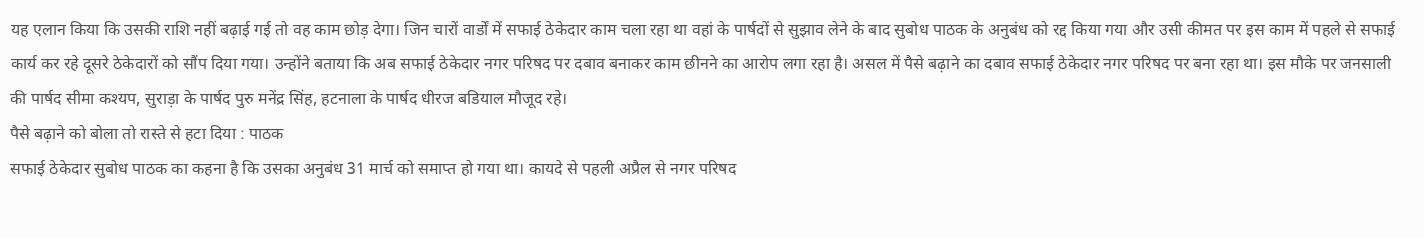यह एलान किया कि उसकी राशि नहीं बढ़ाई गई तो वह काम छोड़ देगा। जिन चारों वार्डों में सफाई ठेकेदार काम चला रहा था वहां के पार्षदों से सुझाव लेने के बाद सुबोध पाठक के अनुबंध को रद्द किया गया और उसी कीमत पर इस काम में पहले से सफाई कार्य कर रहे दूसरे ठेकेदारों को सौंप दिया गया। उन्होंने बताया कि अब सफाई ठेकेदार नगर परिषद पर दबाव बनाकर काम छीनने का आरोप लगा रहा है। असल में पैसे बढ़ाने का दबाव सफाई ठेकेदार नगर परिषद पर बना रहा था। इस मौके पर जनसाली की पार्षद सीमा कश्यप, सुराड़ा के पार्षद पुरु मनेंद्र सिंह, हटनाला के पार्षद धीरज बडियाल मौजूद रहे।
पैसे बढ़ाने को बोला तो रास्ते से हटा दिया : पाठक
सफाई ठेकेदार सुबोध पाठक का कहना है कि उसका अनुबंध 31 मार्च को समाप्त हो गया था। कायदे से पहली अप्रैल से नगर परिषद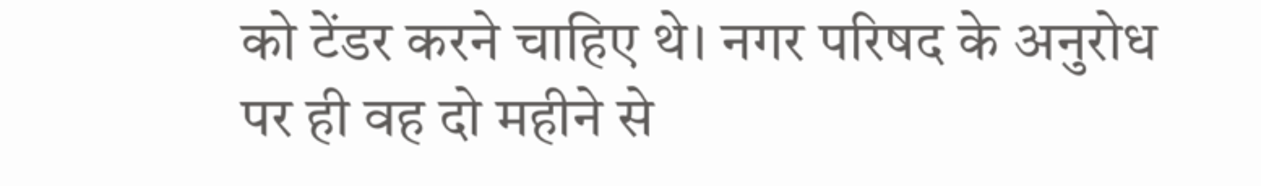को टेंडर करने चाहिए थे। नगर परिषद के अनुरोध पर ही वह दो महीने से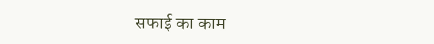सफाई का काम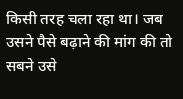किसी तरह चला रहा था। जब उसने पैसे बढ़ाने की मांग की तो सबने उसे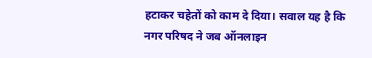हटाकर चहेतों को काम दे दिया। सवाल यह है कि नगर परिषद ने जब ऑनलाइन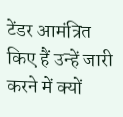टेंडर आमंत्रित किए हैं उन्हें जारी करने में क्यों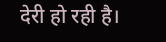देरी हो रही है।